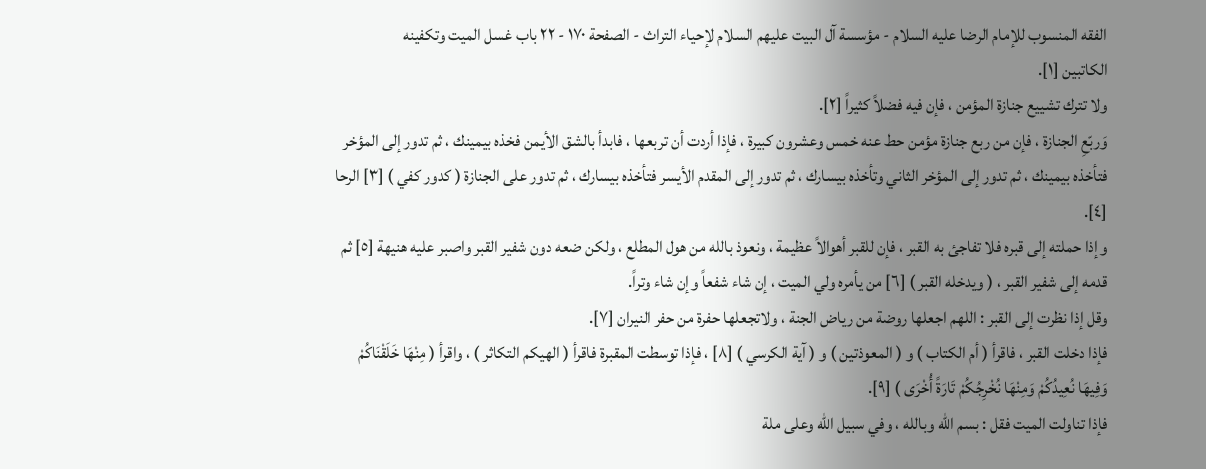الفقه المنسوب للإمام الرضا عليه السلام - مؤسسة آل البيت عليهم السلام لإحياء التراث - الصفحة ١٧٠ - ٢٢ باب غسل الميت وتكفينه
الكاتبين [١].
ولا تترك تشييع جنازة المؤمن ، فإن فيه فضلاً كثيراً [٢].
وَربّعِ الجنازة ، فإن من ربع جنازة مؤمن حط عنه خمس وعشرون كبيرة ، فإذا أردت أن تربعها ، فابدأ بالشق الأيمن فخذه بيمينك ، ثم تدور إلى المؤخر فتأخذه بيمينك ، ثم تدور إلى المؤخر الثاني وتأخذه بيسارك ، ثم تدور إلى المقدم الأيسر فتأخذه بيسارك ، ثم تدور على الجنازة ( كدور كفي ) [٣] الرحا [٤].
وإذا حملته إلى قبره فلا تفاجئ به القبر ، فإن للقبر أهوالاً عظيمة ، ونعوذ بالله من هول المطلع ، ولكن ضعه دون شفير القبر واصبر عليه هنيهة [٥] ثم قدمه إلى شفير القبر ، ( ويدخله القبر ) [٦] من يأمره ولي الميت ، إن شاء شفعاً وإن شاء وتراً.
وقل إذا نظرت إلى القبر : اللهم اجعلها روضة من رياض الجنة ، ولاتجعلها حفرة من حفر النيران [٧].
فإذا دخلت القبر ، فاقرأ ( أم الكتاب ) و ( المعوذتين ) و ( آية الكرسي ) [٨] ، فإذا توسطت المقبرة فاقرأ ( الهيكم التكاثر ) ، واقرأ ( مِنْهَا خَلَقْنَاكُمْ وَفِيهَا نُعِيدُكُمْ وَمِنْهَا نُخْرِجُكُمْ تَارَةً أُخْرَى ) [٩].
فإذا تناولت الميت فقل : بسم الله وبالله ، وفي سبيل الله وعلى ملة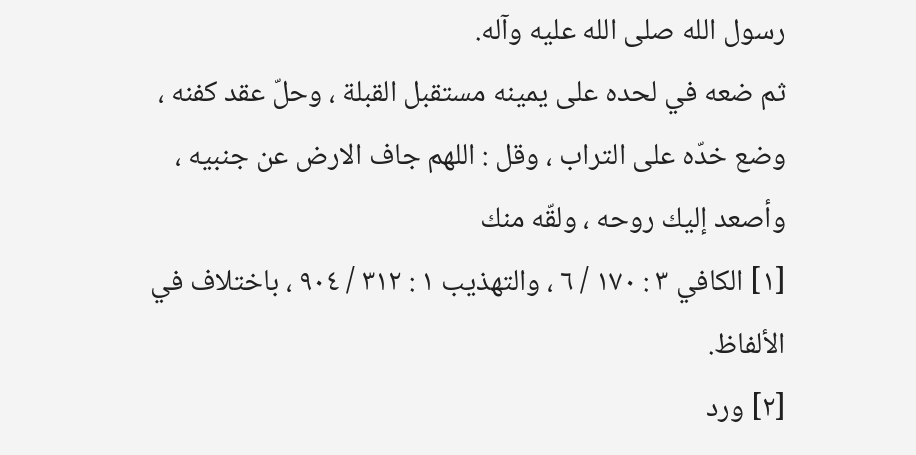رسول الله صلى الله عليه وآله.
ثم ضعه في لحده على يمينه مستقبل القبلة ، وحلّ عقد كفنه ، وضع خدّه على التراب ، وقل : اللهم جاف الارض عن جنبيه ، وأصعد إليك روحه ، ولقّه منك
[١] الكافي ٣ : ١٧٠ / ٦ ، والتهذيب ١ : ٣١٢ / ٩٠٤ ، باختلاف في الألفاظ.
[٢] ورد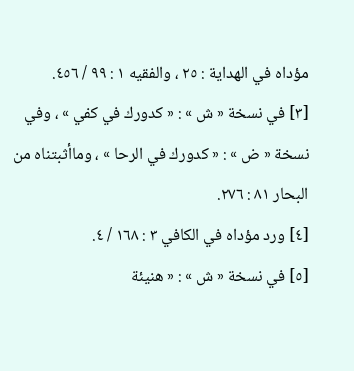مؤداه في الهداية : ٢٥ ، والفقيه ١ : ٩٩ / ٤٥٦.
[٣] في نسخة « ش » : « كدورك في كفي » ، وفي نسخة « ض » : « كدورك في الرحا » ، وماأثبتناه من البحار ٨١ : ٢٧٦.
[٤] ورد مؤداه في الكافي ٣ : ١٦٨ / ٤.
[٥] في نسخة « ش » : « هنيئة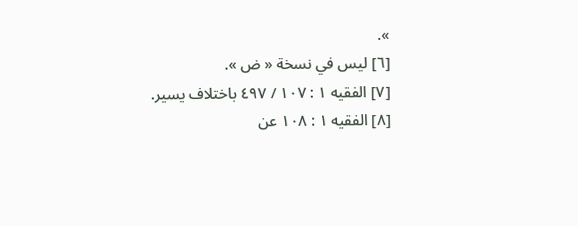».
[٦] ليس في نسخة « ض ».
[٧] الفقيه ١ : ١٠٧ / ٤٩٧ باختلاف يسير.
[٨] الفقيه ١ : ١٠٨ عن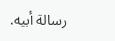رسالة أبيه.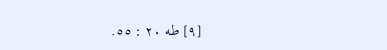[٩] طه ٢٠ : ٥٥.